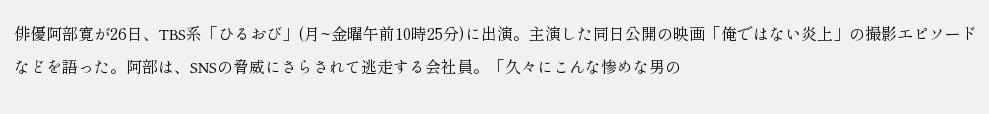俳優阿部寛が26日、TBS系「ひるおび」(月~金曜午前10時25分)に出演。主演した同日公開の映画「俺ではない炎上」の撮影エピソードなどを語った。阿部は、SNSの脅威にさらされて逃走する会社員。「久々にこんな惨めな男の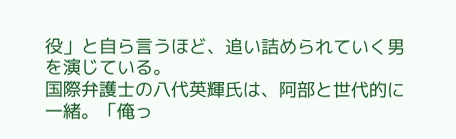役」と自ら言うほど、追い詰められていく男を演じている。
国際弁護士の八代英輝氏は、阿部と世代的に一緒。「俺っ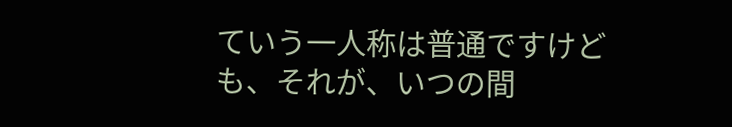ていう一人称は普通ですけども、それが、いつの間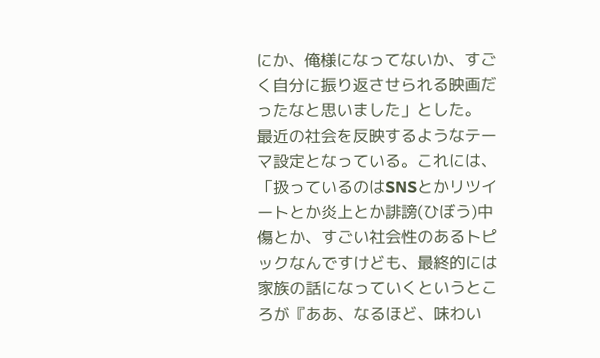にか、俺様になってないか、すごく自分に振り返させられる映画だったなと思いました」とした。
最近の社会を反映するようなテーマ設定となっている。これには、「扱っているのはSNSとかリツイートとか炎上とか誹謗(ひぼう)中傷とか、すごい社会性のあるトピックなんですけども、最終的には家族の話になっていくというところが『ああ、なるほど、味わい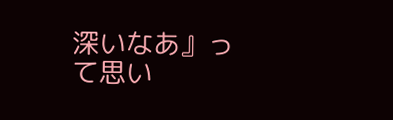深いなあ』って思い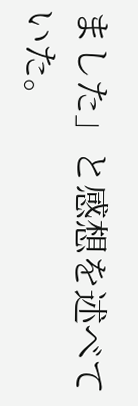ました」と感想を述べていた。